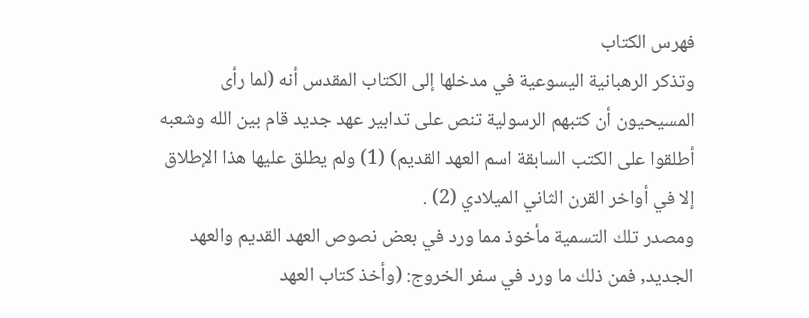فهرس الكتاب
وتذكر الرهبانية اليسوعية في مدخلها إلى الكتاب المقدس أنه (لما رأى المسيحيون أن كتبهم الرسولية تنص على تدابير عهد جديد قام بين الله وشعبه أطلقوا على الكتب السابقة اسم العهد القديم) (1) ولم يطلق عليها هذا الإطلاق إلا في أواخر القرن الثاني الميلادي (2) .
ومصدر تلك التسمية مأخوذ مما ورد في بعض نصوص العهد القديم والعهد الجديد, فمن ذلك ما ورد في سفر الخروج: (وأخذ كتاب العهد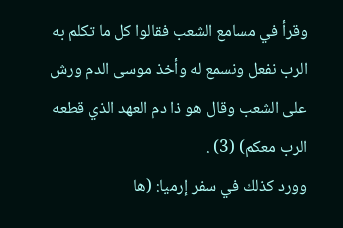وقرأ في مسامع الشعب فقالوا كل ما تكلم به الرب نفعل ونسمع له وأخذ موسى الدم ورش على الشعب وقال هو ذا دم العهد الذي قطعه الرب معكم) (3) .
وورد كذلك في سفر إرميا: (ها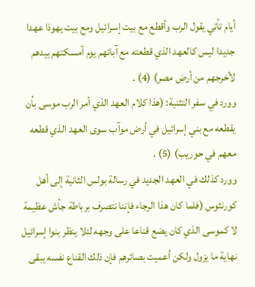أيام تأتي يقول الرب وأقطع مع بيت إسرائيل ومع بيت يهوذا عهدا جديدا ليس كالعهد الذي قطعته مع آبائهم يوم أمسكتهم بيدهم لأخرجهم من أرض مصر) (4) .
وورد في سفر التثنية: (هذا كلام العهد الذي أمر الرب موسى بأن يقطعه مع بني إسرائيل في أرض موآب سوى العهد الذي قطعه معهم في حوريب) (5) .
وورد كذلك في العهد الجديد في رسالة بولس الثانية إلى أهل كورنثوس (فلما كان هذا الرجاء فإننا نتصرف برباطة جأش عظيمة لا كموسى الذي كان يضع قناعا على وجهه لئلا ينظر بنوا إسرائيل نهاية ما يزول ولكن أعميت بصائرهم فإن ذلك القناع نفسه يبقى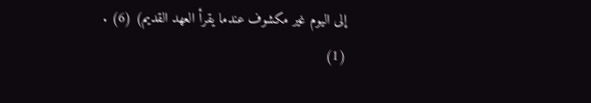إلى اليوم غير مكشوف عندما يقرأ العهد القديم) (6) .
(1)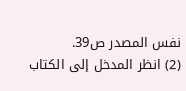نفس المصدر ص39.
(2) انظر المدخل إلى الكتاب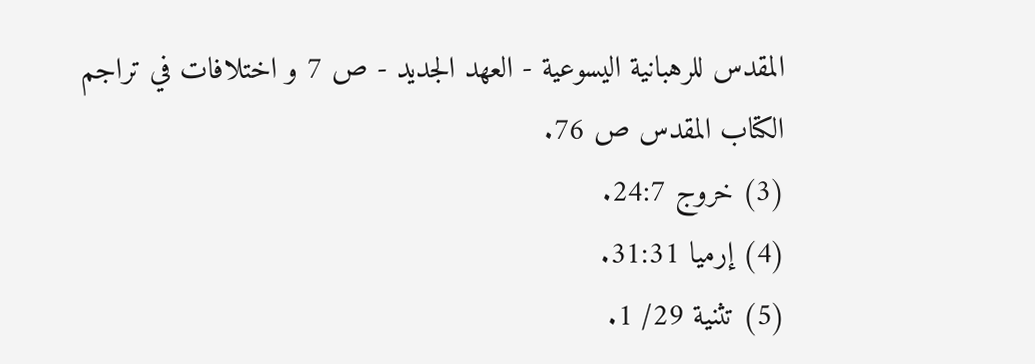المقدس للرهبانية اليسوعية - العهد الجديد - ص 7 و اختلافات في تراجم الكتاب المقدس ص 76.
(3) خروج 24:7.
(4) إرميا 31:31.
(5) تثنية 29/ 1.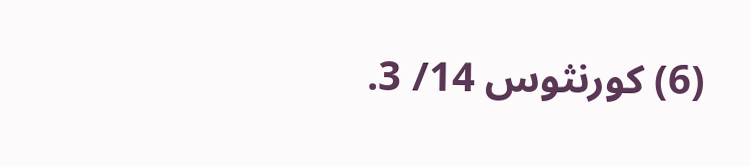(6) كورنثوس 14/ 3.